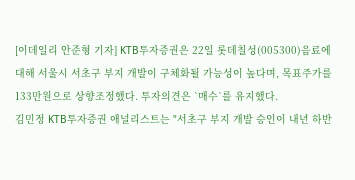[이데일리 안준형 기자] KTB투자증권은 22일 롯데칠성(005300)음료에 대해 서울시 서초구 부지 개발이 구체화될 가능성이 높다며, 목표주가를 133만원으로 상향조정했다. 투자의견은 `매수`를 유지했다.
김민정 KTB투자증권 애널리스트는 "서초구 부지 개발 승인이 내년 하반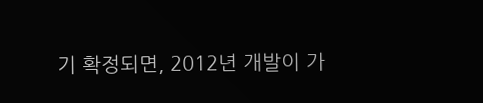기 확정되면, 2012년 개발이 가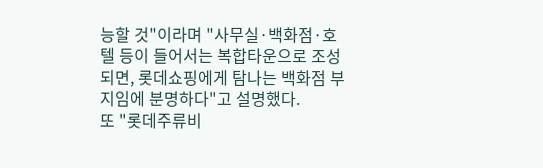능할 것"이라며 "사무실·백화점·호텔 등이 들어서는 복합타운으로 조성되면, 롯데쇼핑에게 탐나는 백화점 부지임에 분명하다"고 설명했다.
또 "롯데주류비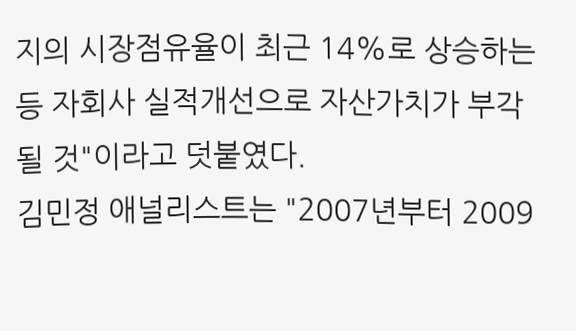지의 시장점유율이 최근 14%로 상승하는 등 자회사 실적개선으로 자산가치가 부각될 것"이라고 덧붙였다.
김민정 애널리스트는 "2007년부터 2009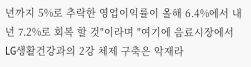년까지 5%로 추락한 영업이익률이 올해 6.4%에서 내년 7.2%로 회복 할 것"이라며 "여기에 음료시장에서 LG생활건강과의 2강 체제 구축은 악재라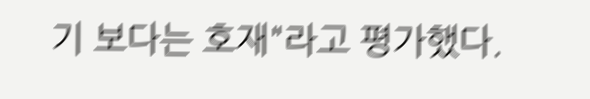기 보다는 호재"라고 평가했다.